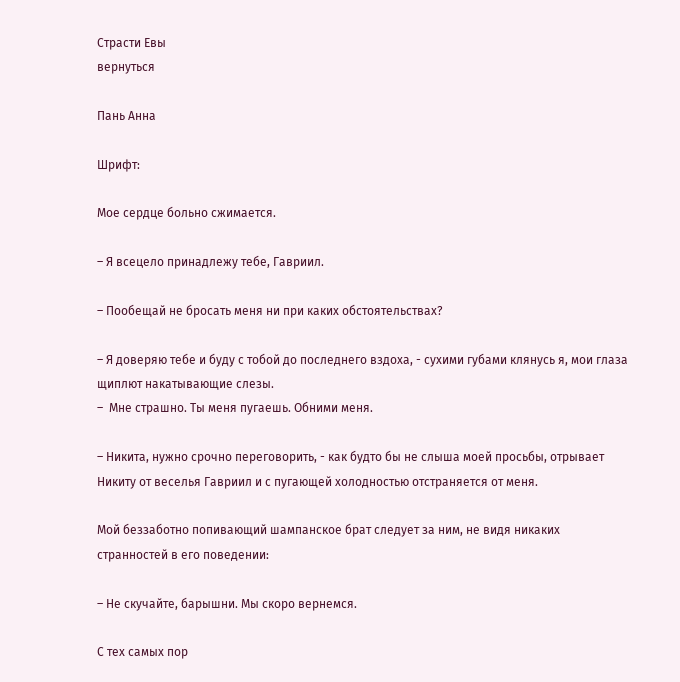Страсти Евы
вернуться

Пань Анна

Шрифт:

Мое сердце больно сжимается.

– Я всецело принадлежу тебе, Гавриил.

– Пообещай не бросать меня ни при каких обстоятельствах?

– Я доверяю тебе и буду с тобой до последнего вздоха, - сухими губами клянусь я, мои глаза щиплют накатывающие слезы.
–  Мне страшно. Ты меня пугаешь. Обними меня.

– Никита, нужно срочно переговорить, - как будто бы не слыша моей просьбы, отрывает Никиту от веселья Гавриил и с пугающей холодностью отстраняется от меня.

Мой беззаботно попивающий шампанское брат следует за ним, не видя никаких странностей в его поведении:

– Не скучайте, барышни. Мы скоро вернемся.

С тех самых пор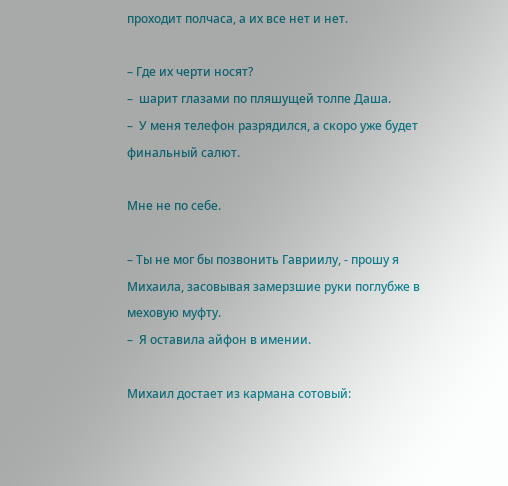проходит полчаса, а их все нет и нет.

– Где их черти носят?
–  шарит глазами по пляшущей толпе Даша.
–  У меня телефон разрядился, а скоро уже будет финальный салют.

Мне не по себе.

– Ты не мог бы позвонить Гавриилу, - прошу я Михаила, засовывая замерзшие руки поглубже в меховую муфту.
–  Я оставила айфон в имении.

Михаил достает из кармана сотовый: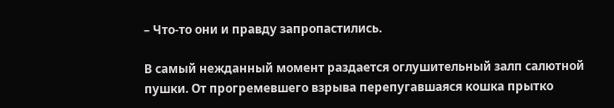– Что-то они и правду запропастились.

В самый нежданный момент раздается оглушительный залп салютной пушки. От прогремевшего взрыва перепугавшаяся кошка прытко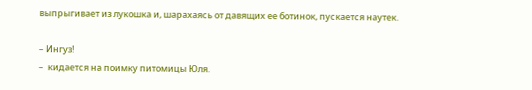выпрыгивает из лукошка и, шарахаясь от давящих ее ботинок, пускается наутек.

– Ингуз!
–  кидается на поимку питомицы Юля.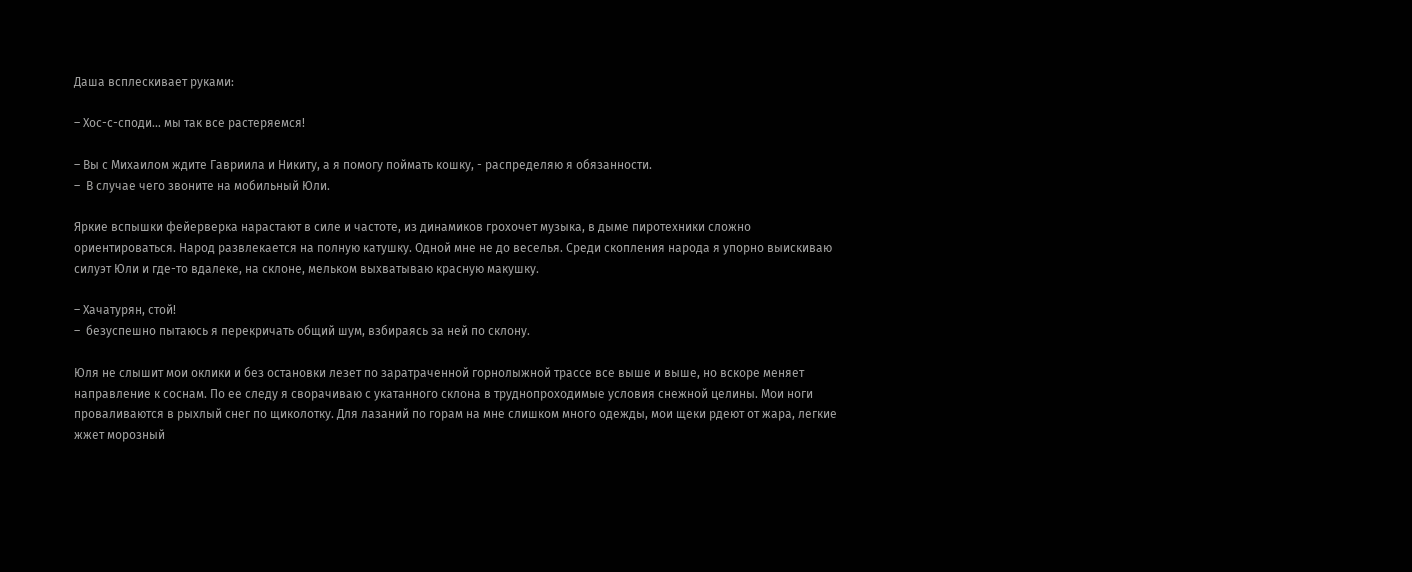Даша всплескивает руками:

– Хос-с-споди… мы так все растеряемся!

– Вы с Михаилом ждите Гавриила и Никиту, а я помогу поймать кошку, - распределяю я обязанности.
–  В случае чего звоните на мобильный Юли.

Яркие вспышки фейерверка нарастают в силе и частоте, из динамиков грохочет музыка, в дыме пиротехники сложно ориентироваться. Народ развлекается на полную катушку. Одной мне не до веселья. Среди скопления народа я упорно выискиваю силуэт Юли и где-то вдалеке, на склоне, мельком выхватываю красную макушку.

– Хачатурян, стой!
–  безуспешно пытаюсь я перекричать общий шум, взбираясь за ней по склону.

Юля не слышит мои оклики и без остановки лезет по заратраченной горнолыжной трассе все выше и выше, но вскоре меняет направление к соснам. По ее следу я сворачиваю с укатанного склона в труднопроходимые условия снежной целины. Мои ноги проваливаются в рыхлый снег по щиколотку. Для лазаний по горам на мне слишком много одежды, мои щеки рдеют от жара, легкие жжет морозный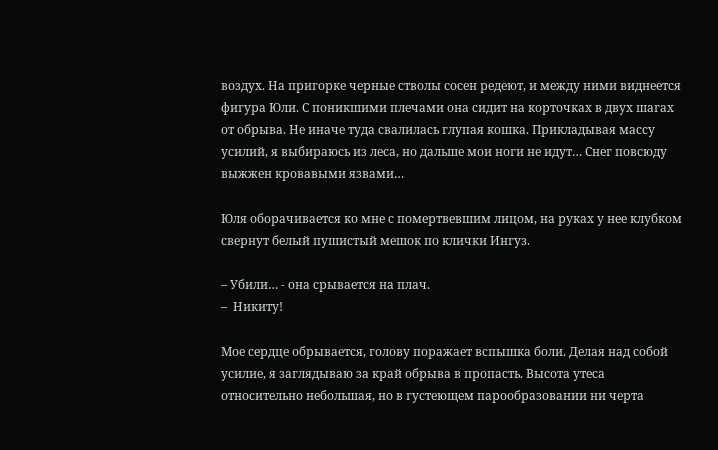воздух. На пригорке черные стволы сосен редеют, и между ними виднеется фигура Юли. С поникшими плечами она сидит на корточках в двух шагах от обрыва. Не иначе туда свалилась глупая кошка. Прикладывая массу усилий, я выбираюсь из леса, но дальше мои ноги не идут… Снег повсюду выжжен кровавыми язвами…

Юля оборачивается ко мне с помертвевшим лицом, на руках у нее клубком свернут белый пушистый мешок по клички Ингуз.

– Убили… - она срывается на плач.
–  Никиту!

Мое сердце обрывается, голову поражает вспышка боли. Делая над собой усилие, я заглядываю за край обрыва в пропасть. Высота утеса относительно небольшая, но в густеющем парообразовании ни черта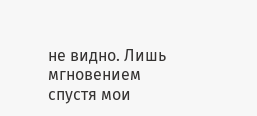не видно. Лишь мгновением спустя мои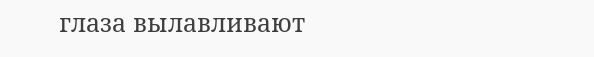глаза вылавливают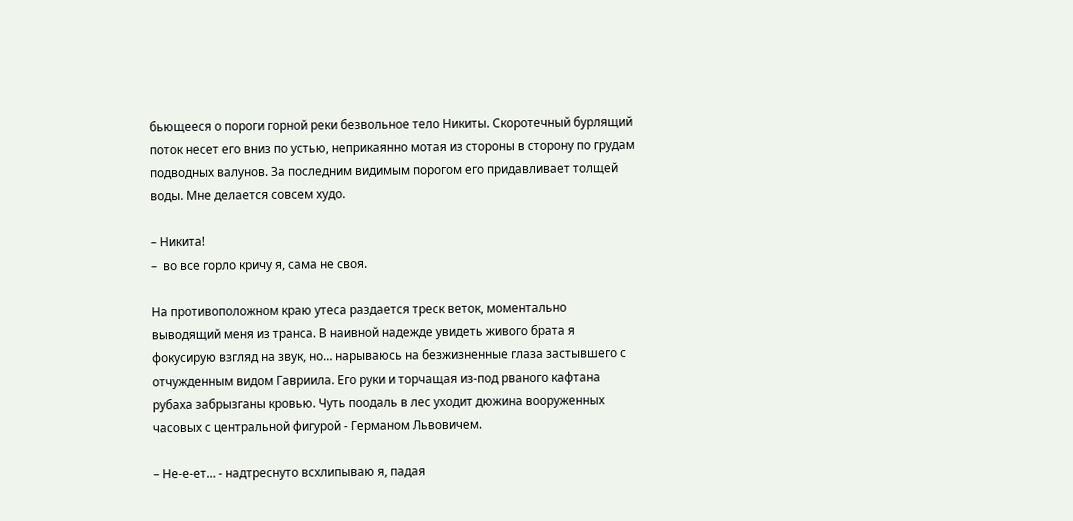бьющееся о пороги горной реки безвольное тело Никиты. Скоротечный бурлящий поток несет его вниз по устью, неприкаянно мотая из стороны в сторону по грудам подводных валунов. За последним видимым порогом его придавливает толщей воды. Мне делается совсем худо.

– Никита!
–  во все горло кричу я, сама не своя.

На противоположном краю утеса раздается треск веток, моментально выводящий меня из транса. В наивной надежде увидеть живого брата я фокусирую взгляд на звук, но… нарываюсь на безжизненные глаза застывшего с отчужденным видом Гавриила. Его руки и торчащая из-под рваного кафтана рубаха забрызганы кровью. Чуть поодаль в лес уходит дюжина вооруженных часовых с центральной фигурой - Германом Львовичем.

– Не-е-ет… - надтреснуто всхлипываю я, падая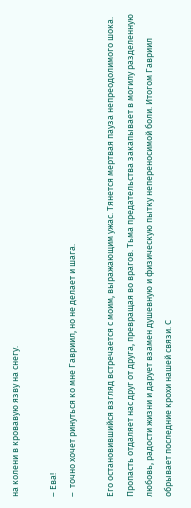на колени в кровавую язву на снегу.

– Ева!
–  точно хочет ринуться ко мне Гавриил, но не делает и шага.

Его остановившийся взгляд встречается с моим, выражающим ужас. Тянется мертвая пауза непреодолимого шока. Пропасть отдаляет нас друг от друга, превращая во врагов. Тьма предательства закапывает в могилу разделенную любовь, радости жизни и дарует взамен душевную и физическую пытку непереносимой боли. Итогом Гавриил обрывает последние крохи нашей связи. С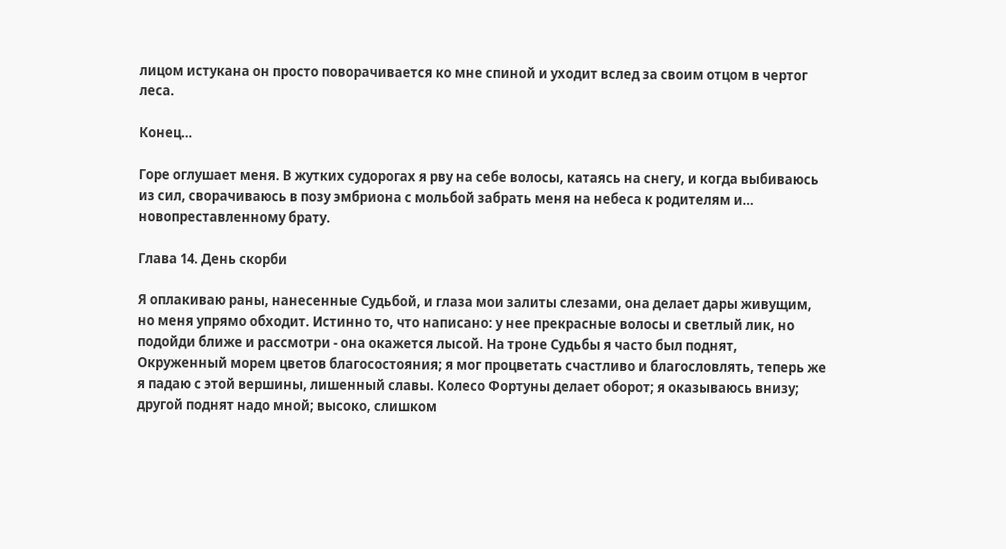лицом истукана он просто поворачивается ко мне спиной и уходит вслед за своим отцом в чертог леса.

Конец…

Горе оглушает меня. В жутких судорогах я рву на себе волосы, катаясь на снегу, и когда выбиваюсь из сил, сворачиваюсь в позу эмбриона с мольбой забрать меня на небеса к родителям и… новопреставленному брату.

Глава 14. День скорби

Я оплакиваю раны, нанесенные Судьбой, и глаза мои залиты слезами, она делает дары живущим, но меня упрямо обходит. Истинно то, что написано: у нее прекрасные волосы и светлый лик, но подойди ближе и рассмотри - она окажется лысой. На троне Судьбы я часто был поднят, Окруженный морем цветов благосостояния; я мог процветать счастливо и благословлять, теперь же я падаю с этой вершины, лишенный славы. Колесо Фортуны делает оборот; я оказываюсь внизу; другой поднят надо мной; высоко, слишком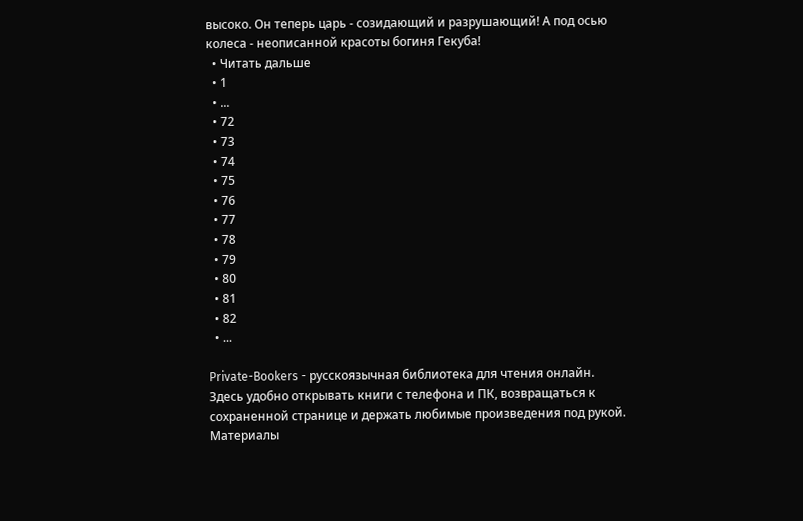высоко. Он теперь царь - созидающий и разрушающий! А под осью колеса - неописанной красоты богиня Гекуба!
  • Читать дальше
  • 1
  • ...
  • 72
  • 73
  • 74
  • 75
  • 76
  • 77
  • 78
  • 79
  • 80
  • 81
  • 82
  • ...

Private-Bookers - русскоязычная библиотека для чтения онлайн. Здесь удобно открывать книги с телефона и ПК, возвращаться к сохраненной странице и держать любимые произведения под рукой. Материалы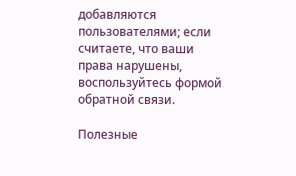добавляются пользователями; если считаете, что ваши права нарушены, воспользуйтесь формой обратной связи.

Полезные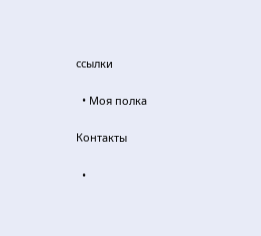ссылки

  • Моя полка

Контакты

  •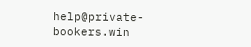help@private-bookers.win